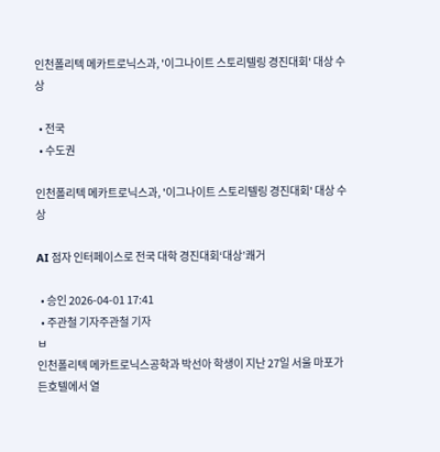인천폴리텍 메카트로닉스과, '이그나이트 스토리텔링 경진대회' 대상 수상

  • 전국
  • 수도권

인천폴리텍 메카트로닉스과, '이그나이트 스토리텔링 경진대회' 대상 수상

AI 점자 인터페이스로 전국 대학 경진대회‘대상’쾌거

  • 승인 2026-04-01 17:41
  • 주관철 기자주관철 기자
ㅂ
인천폴리텍 메카트로닉스공학과 박선아 학생이 지난 27일 서울 마포가든호텔에서 열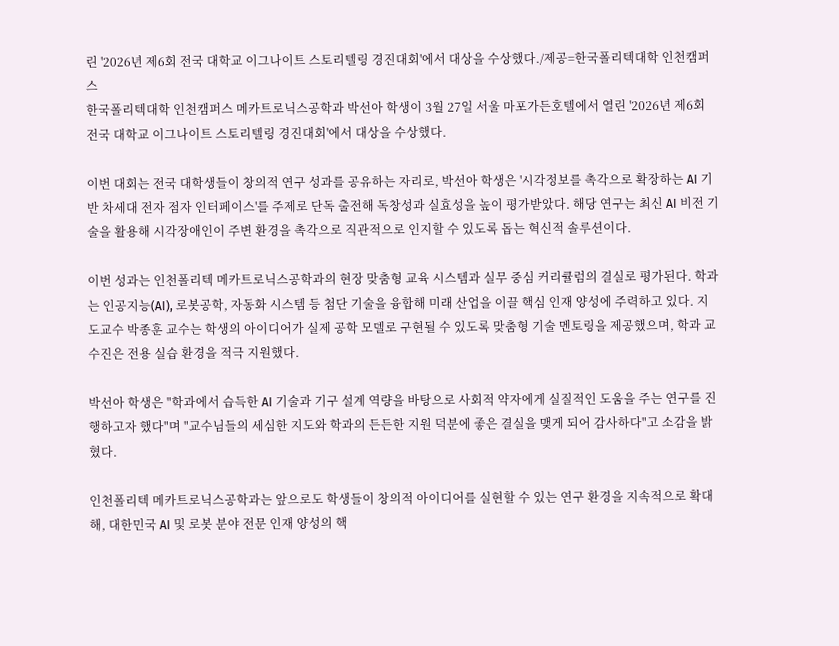린 '2026년 제6회 전국 대학교 이그나이트 스토리텔링 경진대회'에서 대상을 수상했다./제공=한국폴리텍대학 인천캠퍼스
한국폴리텍대학 인천캠퍼스 메카트로닉스공학과 박선아 학생이 3월 27일 서울 마포가든호텔에서 열린 '2026년 제6회 전국 대학교 이그나이트 스토리텔링 경진대회'에서 대상을 수상했다.

이번 대회는 전국 대학생들이 창의적 연구 성과를 공유하는 자리로, 박선아 학생은 '시각정보를 촉각으로 확장하는 AI 기반 차세대 전자 점자 인터페이스'를 주제로 단독 출전해 독창성과 실효성을 높이 평가받았다. 해당 연구는 최신 AI 비전 기술을 활용해 시각장애인이 주변 환경을 촉각으로 직관적으로 인지할 수 있도록 돕는 혁신적 솔루션이다.

이번 성과는 인천폴리텍 메카트로닉스공학과의 현장 맞춤형 교육 시스템과 실무 중심 커리큘럼의 결실로 평가된다. 학과는 인공지능(AI), 로봇공학, 자동화 시스템 등 첨단 기술을 융합해 미래 산업을 이끌 핵심 인재 양성에 주력하고 있다. 지도교수 박종훈 교수는 학생의 아이디어가 실제 공학 모델로 구현될 수 있도록 맞춤형 기술 멘토링을 제공했으며, 학과 교수진은 전용 실습 환경을 적극 지원했다.

박선아 학생은 "학과에서 습득한 AI 기술과 기구 설계 역량을 바탕으로 사회적 약자에게 실질적인 도움을 주는 연구를 진행하고자 했다"며 "교수님들의 세심한 지도와 학과의 든든한 지원 덕분에 좋은 결실을 맺게 되어 감사하다"고 소감을 밝혔다.

인천폴리텍 메카트로닉스공학과는 앞으로도 학생들이 창의적 아이디어를 실현할 수 있는 연구 환경을 지속적으로 확대해, 대한민국 AI 및 로봇 분야 전문 인재 양성의 핵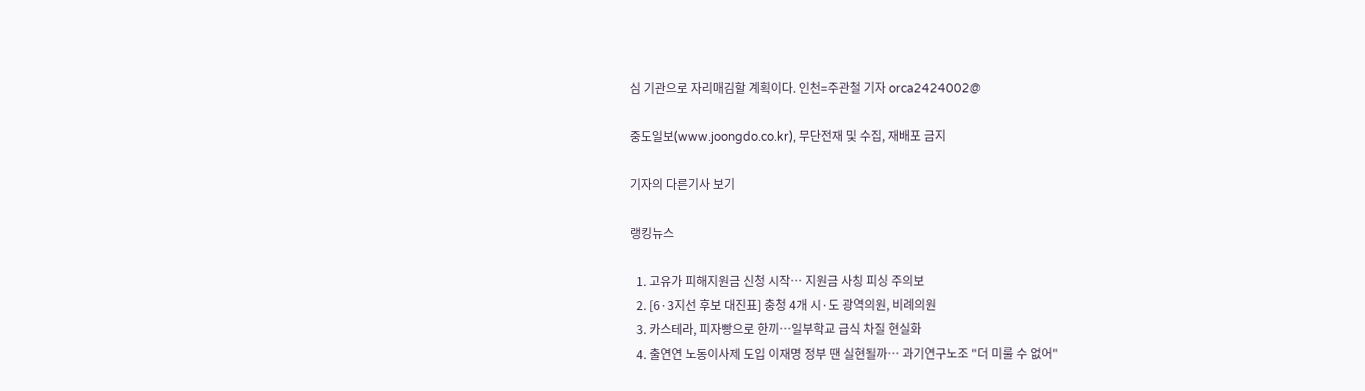심 기관으로 자리매김할 계획이다. 인천=주관철 기자 orca2424002@

중도일보(www.joongdo.co.kr), 무단전재 및 수집, 재배포 금지

기자의 다른기사 보기

랭킹뉴스

  1. 고유가 피해지원금 신청 시작… 지원금 사칭 피싱 주의보
  2. [6·3지선 후보 대진표] 충청 4개 시·도 광역의원, 비례의원
  3. 카스테라, 피자빵으로 한끼…일부학교 급식 차질 현실화
  4. 출연연 노동이사제 도입 이재명 정부 땐 실현될까… 과기연구노조 "더 미룰 수 없어"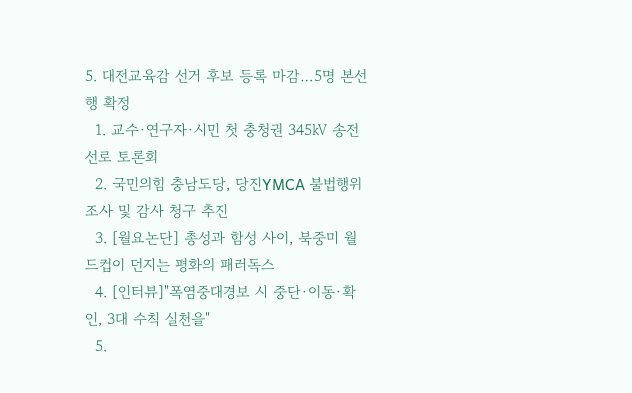5. 대전교육감 선거 후보 등록 마감…5명 본선행 확정
  1. 교수·연구자·시민 첫 충청권 345㎸ 송전선로 토론회
  2. 국민의힘 충남도당, 당진YMCA 불법행위 조사 및 감사 청구 추진
  3. [월요논단] 총성과 함성 사이, 북중미 월드컵이 던지는 평화의 패러독스
  4. [인터뷰]"폭염중대경보 시 중단·이동·확인, 3대 수칙 실천을"
  5.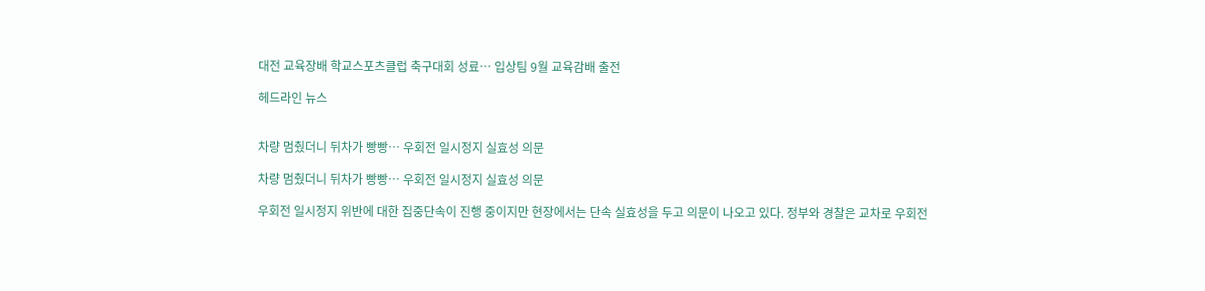대전 교육장배 학교스포츠클럽 축구대회 성료… 입상팀 9월 교육감배 출전

헤드라인 뉴스


차량 멈췄더니 뒤차가 빵빵… 우회전 일시정지 실효성 의문

차량 멈췄더니 뒤차가 빵빵… 우회전 일시정지 실효성 의문

우회전 일시정지 위반에 대한 집중단속이 진행 중이지만 현장에서는 단속 실효성을 두고 의문이 나오고 있다. 정부와 경찰은 교차로 우회전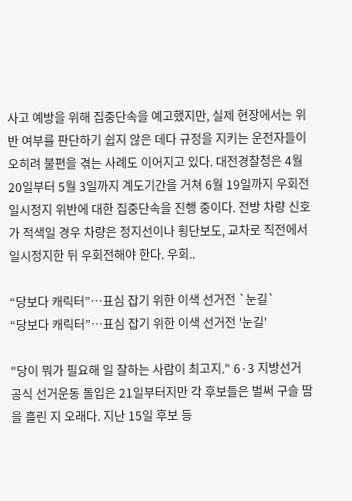사고 예방을 위해 집중단속을 예고했지만, 실제 현장에서는 위반 여부를 판단하기 쉽지 않은 데다 규정을 지키는 운전자들이 오히려 불편을 겪는 사례도 이어지고 있다. 대전경찰청은 4월 20일부터 5월 3일까지 계도기간을 거쳐 6월 19일까지 우회전 일시정지 위반에 대한 집중단속을 진행 중이다. 전방 차량 신호가 적색일 경우 차량은 정지선이나 횡단보도, 교차로 직전에서 일시정지한 뒤 우회전해야 한다. 우회..

“당보다 캐릭터”…표심 잡기 위한 이색 선거전 `눈길`
“당보다 캐릭터”…표심 잡기 위한 이색 선거전 '눈길'

"당이 뭐가 필요해 일 잘하는 사람이 최고지." 6·3 지방선거 공식 선거운동 돌입은 21일부터지만 각 후보들은 벌써 구슬 땀을 흘린 지 오래다. 지난 15일 후보 등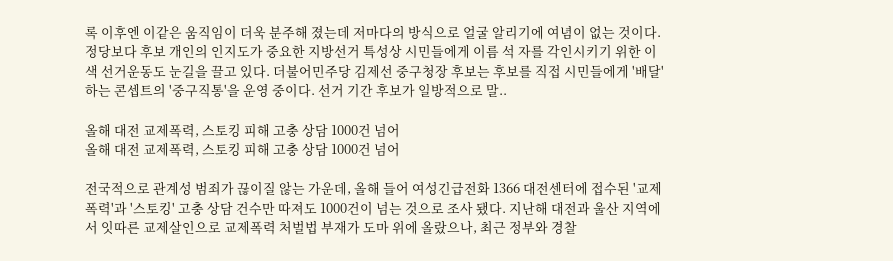록 이후엔 이같은 움직임이 더욱 분주해 졌는데 저마다의 방식으로 얼굴 알리기에 여념이 없는 것이다. 정당보다 후보 개인의 인지도가 중요한 지방선거 특성상 시민들에게 이름 석 자를 각인시키기 위한 이색 선거운동도 눈길을 끌고 있다. 더불어민주당 김제선 중구청장 후보는 후보를 직접 시민들에게 '배달'하는 콘셉트의 '중구직통'을 운영 중이다. 선거 기간 후보가 일방적으로 말..

올해 대전 교제폭력, 스토킹 피해 고충 상담 1000건 넘어
올해 대전 교제폭력, 스토킹 피해 고충 상담 1000건 넘어

전국적으로 관계성 범죄가 끊이질 않는 가운데, 올해 들어 여성긴급전화 1366 대전센터에 접수된 '교제폭력'과 '스토킹' 고충 상담 건수만 따져도 1000건이 넘는 것으로 조사 됐다. 지난해 대전과 울산 지역에서 잇따른 교제살인으로 교제폭력 처벌법 부재가 도마 위에 올랐으나, 최근 정부와 경찰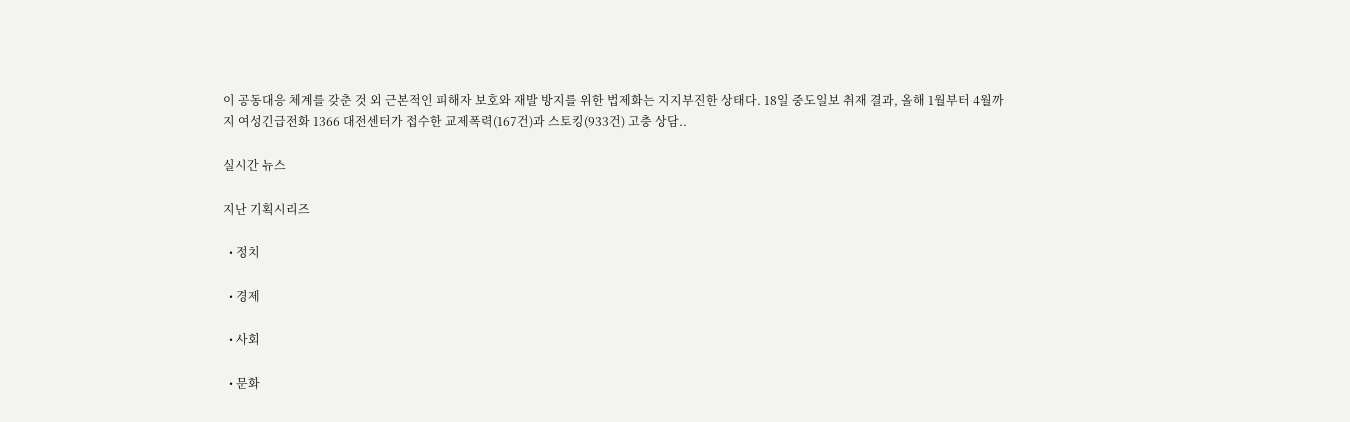이 공동대응 체계를 갖춘 것 외 근본적인 피해자 보호와 재발 방지를 위한 법제화는 지지부진한 상태다. 18일 중도일보 취재 결과, 올해 1월부터 4월까지 여성긴급전화 1366 대전센터가 접수한 교제폭력(167건)과 스토킹(933건) 고충 상담..

실시간 뉴스

지난 기획시리즈

  • 정치

  • 경제

  • 사회

  • 문화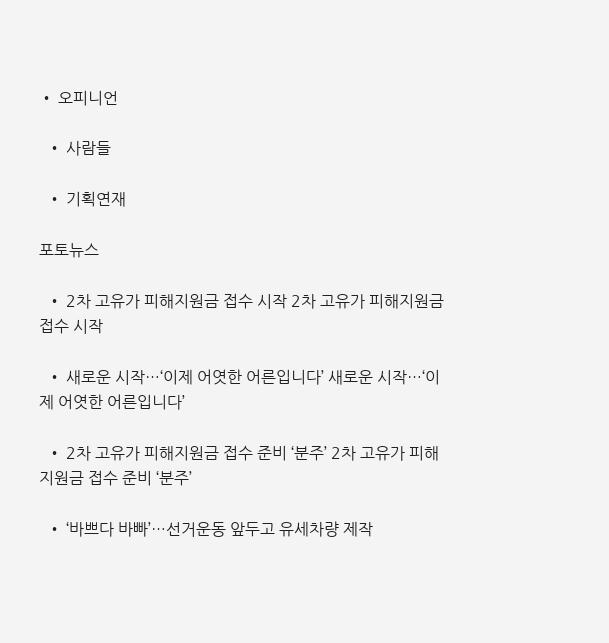• 오피니언

  • 사람들

  • 기획연재

포토뉴스

  • 2차 고유가 피해지원금 접수 시작 2차 고유가 피해지원금 접수 시작

  • 새로운 시작…‘이제 어엿한 어른입니다’ 새로운 시작…‘이제 어엿한 어른입니다’

  • 2차 고유가 피해지원금 접수 준비 ‘분주’ 2차 고유가 피해지원금 접수 준비 ‘분주’

  • ‘바쁘다 바빠’…선거운동 앞두고 유세차량 제작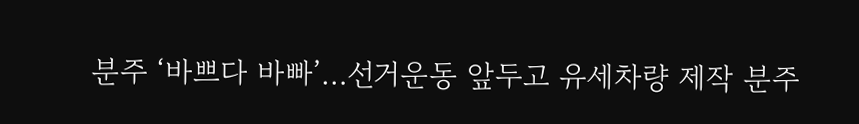분주 ‘바쁘다 바빠’…선거운동 앞두고 유세차량 제작 분주